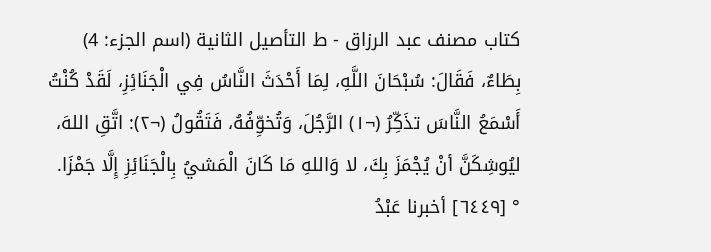كتاب مصنف عبد الرزاق - ط التأصيل الثانية (اسم الجزء: 4)
بِطَاءٌ، فَقَالَ: سُبْحَانَ اللَّهِ، لِمَا أَحْدَثَ النَّاسُ فِي الْجَنَائِزِ، لَقَدْ كُنْتُ أَسْمَعُ النَّاسَ تذَكِّرُ (¬١) الرَّجُلَ، وَتُخوِّفُهُ، فَتَقُولُ (¬٢): اتَّقِ اللهَ، ليُوشِكَنَّ أنْ يُجْمَزَ بِكَ، لا وَاللهِ مَا كَانَ الْمَشيُ بِالْجَنَائِزِ إِلَّا جَمْزَا.
° [٦٤٤٩] أخبرنا عَبْدُ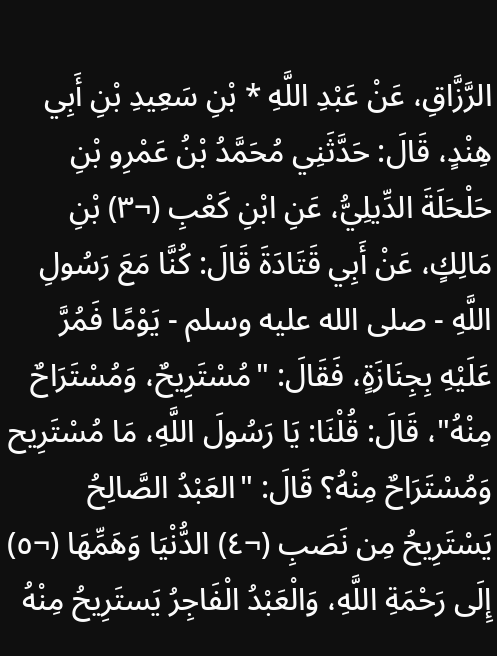الرَّزَّاقِ، عَنْ عَبْدِ اللَّهِ * بْنِ سَعِيدِ بْنِ أَبِي هِنْدٍ، قَالَ: حَدَّثَنِي مُحَمَّدُ بْنُ عَمْرِو بْنِ حَلْحَلَةَ الدِّيلِيُّ، عَنِ ابْنِ كَعْبِ (¬٣) بْنِ مَالِكٍ، عَنْ أَبِي قَتَادَةَ قَالَ: كُنَّا مَعَ رَسُولِ اللَّهِ - صلى الله عليه وسلم - يَوْمًا فَمُرَّ عَلَيْهِ بِجِنَازَةٍ، فَقَالَ: "مُسْتَرِيحٌ، وَمُسْتَرَاحٌ مِنْهُ"، قَالَ: قُلْنَا: يَا رَسُولَ اللَّهِ، مَا مُسْتَرِيح وَمُسْتَرَاحٌ مِنْهُ؟ قَالَ: "العَبْدُ الصَّالِحُ يَسْتَرِيحُ مِن نَصَبِ (¬٤) الدُّنْيَا وَهَمِّهَا (¬٥) إِلَى رَحْمَةِ اللَّهِ، وَالْعَبْدُ الْفَاجِرُ يَستَرِيحُ مِنْهُ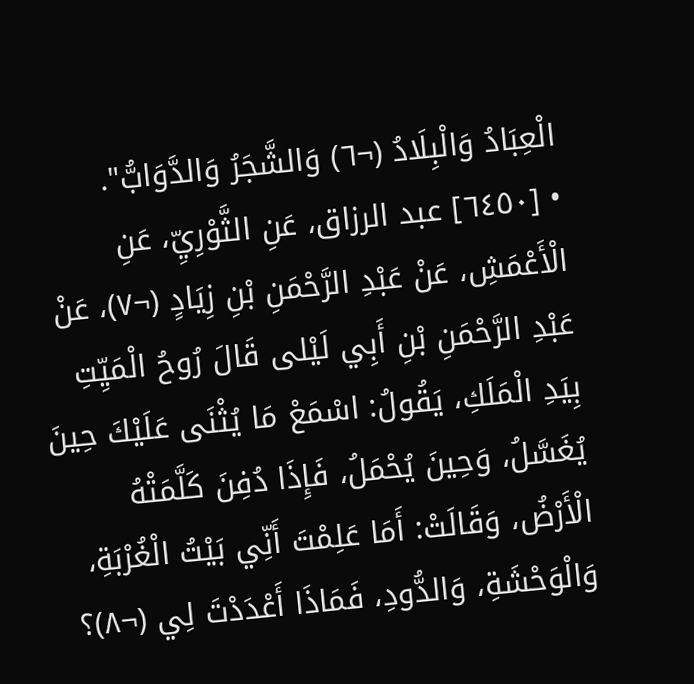الْعِبَادُ وَالْبِلَادُ (¬٦) وَالشَّجَرُ وَالدَّوَابُّ".
• [٦٤٥٠] عبد الرزاق، عَنِ الثَّوْرِيِّ، عَنِ الْأَعْمَشِ، عَنْ عَبْدِ الرَّحْمَنِ بْنِ زِيَادٍ (¬٧)، عَنْ عَبْدِ الرَّحْمَنِ بْنِ أَبِي لَيْلى قَالَ رُوحُ الْمَيِّتِ بِيَدِ الْمَلَكِ، يَقُولُ: اسْمَعْ مَا يُثْنَى عَلَيْكَ حِينَ يُغَسَّلُ، وَحِينَ يُحْمَلُ، فَإِذَا دُفِنَ كَلَّمَتْهُ الْأَرْضُ، وَقَالَتْ: أَمَا عَلِمْتَ أَنِّي بَيْتُ الْغُرْبَةِ، وَالْوَحْشَةِ، وَالدُّودِ، فَمَاذَا أَعْدَدْتَ لِي (¬٨)؟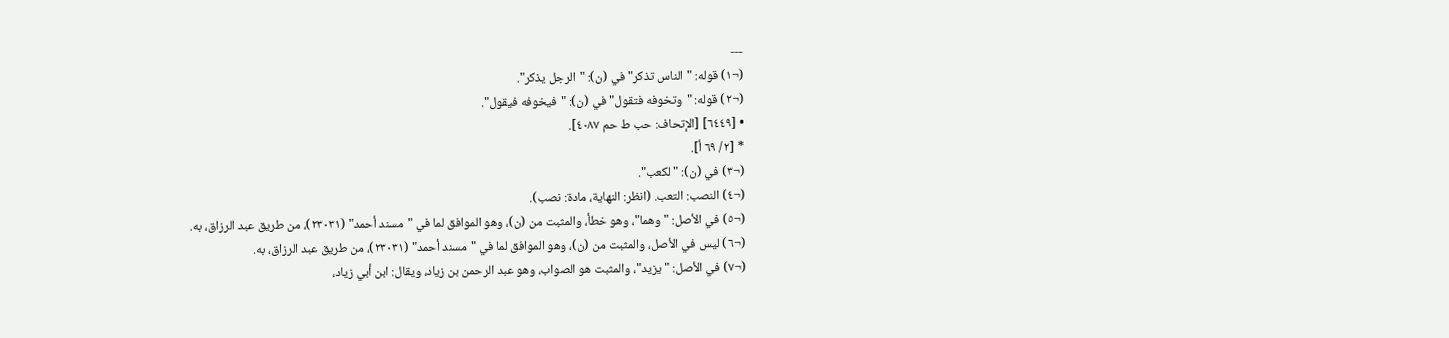---
(¬١) قوله: "الناس تذكر" في (ن): "الرجل يذكر".
(¬٢) قوله: "وتخوفه فتقول" في (ن): "فيخوفه فيقول".
• [٦٤٤٩] [الإتحاف: حب ط حم ٤٠٨٧].
* [٢/ ٦٩ أ].
(¬٣) في (ن): "لكعب".
(¬٤) النصب: التعب. (انظر: النهاية، مادة: نصب).
(¬٥) في الأصل: "وهما"، وهو خطأ، والمثبت من (ن)، وهو الموافق لما في "مسند أحمد" (٢٣٠٣١)، من طريق عبد الرزاق، به.
(¬٦) ليس في الأصل، والمثبت من (ن)، وهو الموافق لما في "مسند أحمد" (٢٣٠٣١)، من طريق عبد الرزاق، به.
(¬٧) في الأصل: "يزيد"، والمثبت هو الصواب، وهو عبد الرحمن بن زياد، ويقال: ابن أبي زياد،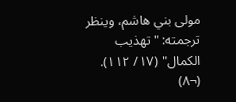مولى بني هاشم، وينظر ترجمته: "تهذيب الكمال" (١٧/ ١١٢).
(¬٨)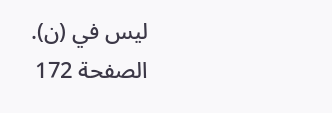ليس في (ن).
الصفحة 172